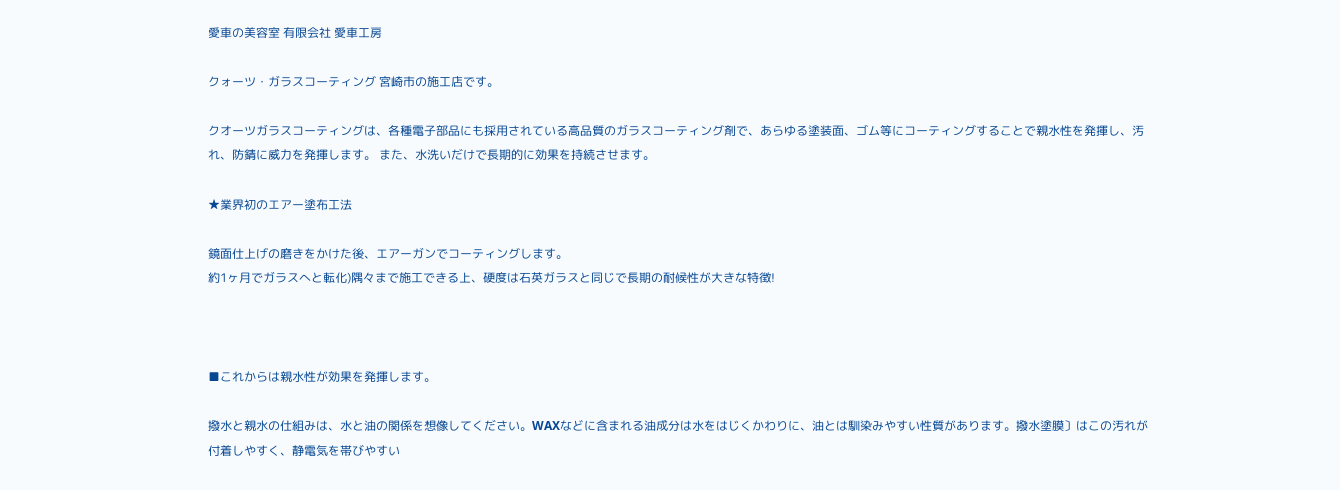愛車の美容室 有限会社 愛車工房

クォーツ・ガラスコーティング 宮崎市の施工店です。

クオーツガラスコーティングは、各種電子部品にも採用されている高品質のガラスコーティング剤で、あらゆる塗装面、ゴム等にコーティングすることで親水性を発揮し、汚れ、防錆に威力を発揮します。 また、水洗いだけで長期的に効果を持続させます。

★業界初のエアー塗布工法

鏡面仕上げの磨きをかけた後、エアーガンでコーティングします。
約1ヶ月でガラスへと転化)隅々まで施工できる上、硬度は石英ガラスと同じで長期の耐候性が大きな特徴!



■これからは親水性が効果を発揮します。

撥水と親水の仕組みは、水と油の関係を想像してください。WAXなどに含まれる油成分は水をはじくかわりに、油とは馴染みやすい性質があります。撥水塗膜〕はこの汚れが付着しやすく、静電気を帯びやすい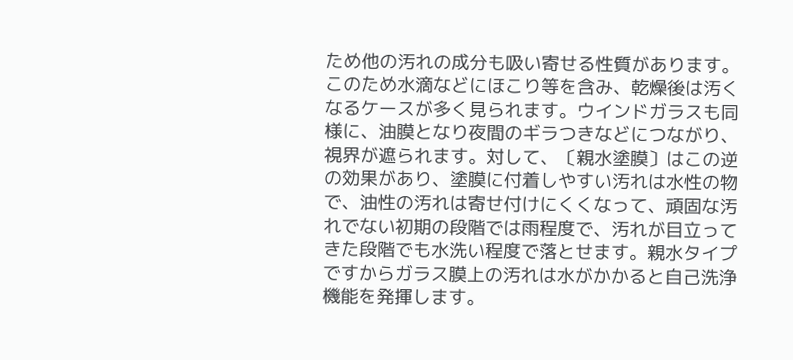ため他の汚れの成分も吸い寄せる性質があります。このため水滴などにほこり等を含み、乾燥後は汚くなるケースが多く見られます。ウインドガラスも同様に、油膜となり夜間のギラつきなどにつながり、視界が遮られます。対して、〔親水塗膜〕はこの逆の効果があり、塗膜に付着しやすい汚れは水性の物で、油性の汚れは寄せ付けにくくなって、頑固な汚れでない初期の段階では雨程度で、汚れが目立ってきた段階でも水洗い程度で落とせます。親水タイプですからガラス膜上の汚れは水がかかると自己洗浄機能を発揮します。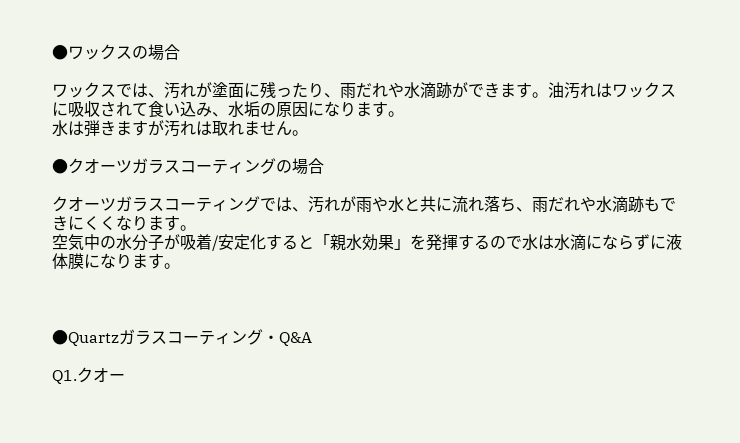●ワックスの場合

ワックスでは、汚れが塗面に残ったり、雨だれや水滴跡ができます。油汚れはワックスに吸収されて食い込み、水垢の原因になります。
水は弾きますが汚れは取れません。

●クオーツガラスコーティングの場合

クオーツガラスコーティングでは、汚れが雨や水と共に流れ落ち、雨だれや水滴跡もできにくくなります。
空気中の水分子が吸着/安定化すると「親水効果」を発揮するので水は水滴にならずに液体膜になります。



●Quartzガラスコーティング・Q&A

Q1.クオー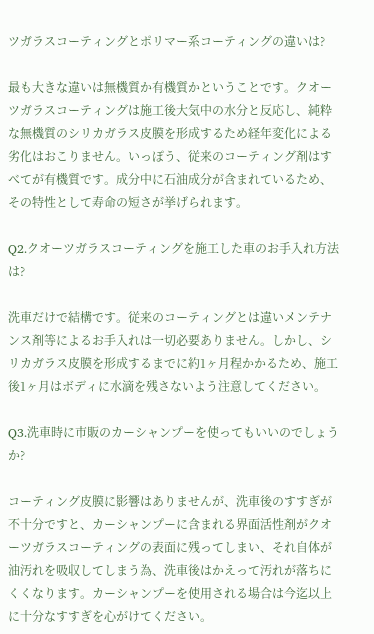ツガラスコーティングとポリマー系コーティングの違いは?

最も大きな違いは無機質か有機質かということです。クオーツガラスコーティングは施工後大気中の水分と反応し、純粋な無機質のシリカガラス皮膜を形成するため経年変化による劣化はおこりません。いっぽう、従来のコーティング剤はすべてが有機質です。成分中に石油成分が含まれているため、その特性として寿命の短さが挙げられます。

Q2.クオーツガラスコーティングを施工した車のお手入れ方法は?

洗車だけで結構です。従来のコーティングとは違いメンテナンス剤等によるお手入れは一切必要ありません。しかし、シリカガラス皮膜を形成するまでに約1ヶ月程かかるため、施工後1ヶ月はボディに水滴を残さないよう注意してください。

Q3.洗車時に市販のカーシャンプーを使ってもいいのでしょうか?

コーティング皮膜に影響はありませんが、洗車後のすすぎが不十分ですと、カーシャンプーに含まれる界面活性剤がクオーツガラスコーティングの表面に残ってしまい、それ自体が油汚れを吸収してしまう為、洗車後はかえって汚れが落ちにくくなります。カーシャンプーを使用される場合は今迄以上に十分なすすぎを心がけてください。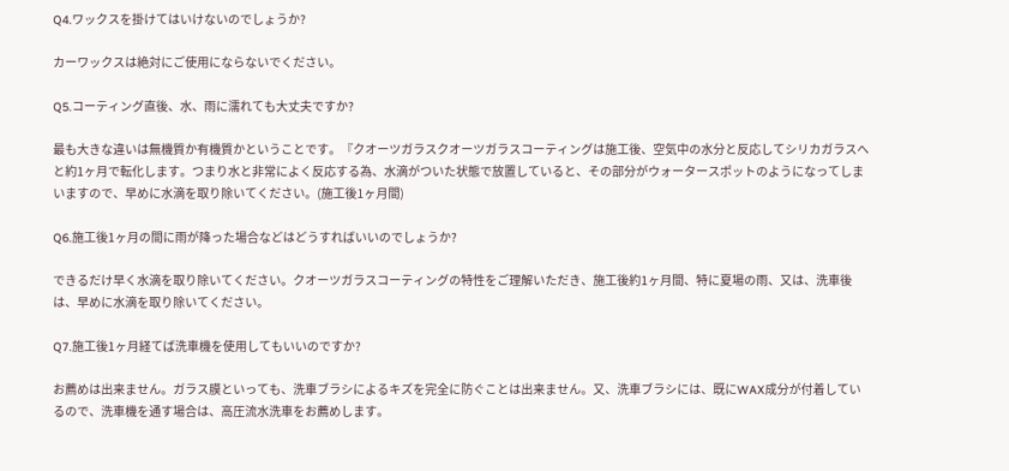Q4.ワックスを掛けてはいけないのでしょうか?

カーワックスは絶対にご使用にならないでください。

Q5.コーティング直後、水、雨に濡れても大丈夫ですか?

最も大きな違いは無機質か有機質かということです。『クオーツガラスクオーツガラスコーティングは施工後、空気中の水分と反応してシリカガラスへと約1ヶ月で転化します。つまり水と非常によく反応する為、水滴がついた状態で放置していると、その部分がウォータースポットのようになってしまいますので、早めに水滴を取り除いてください。(施工後1ヶ月間)

Q6.施工後1ヶ月の間に雨が降った場合などはどうすればいいのでしょうか?

できるだけ早く水滴を取り除いてください。クオーツガラスコーティングの特性をご理解いただき、施工後約1ヶ月間、特に夏場の雨、又は、洗車後は、早めに水滴を取り除いてください。

Q7.施工後1ヶ月経てば洗車機を使用してもいいのですか?

お薦めは出来ません。ガラス膜といっても、洗車ブラシによるキズを完全に防ぐことは出来ません。又、洗車ブラシには、既にWAX成分が付着しているので、洗車機を通す場合は、高圧流水洗車をお薦めします。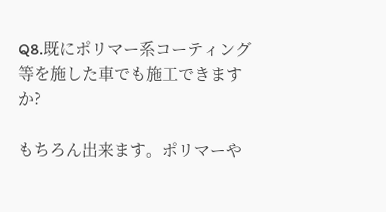Q8.既にポリマー系コーティング等を施した車でも施工できますか?

もちろん出来ます。ポリマーや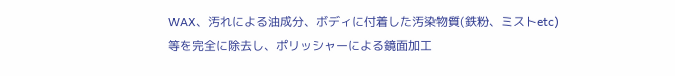WAX、汚れによる油成分、ボディに付着した汚染物質(鉄粉、ミストetc)等を完全に除去し、ポリッシャーによる鏡面加工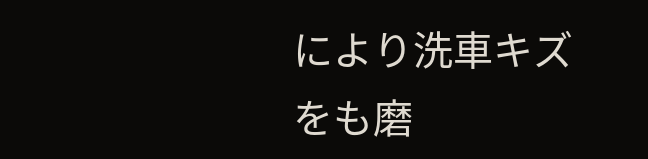により洗車キズをも磨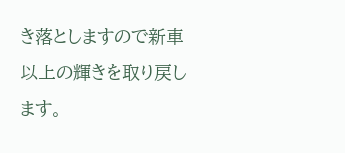き落としますので新車以上の輝きを取り戻します。